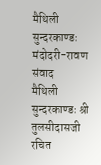मैथिली सुन्दरकाण्डः मंदोदरी-रावण संवाद
मैथिली सुन्दरकाण्डः श्री तुलसीदासजी रचित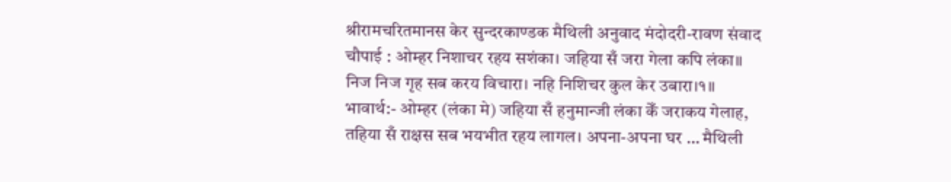श्रीरामचरितमानस केर सुन्दरकाण्डक मैथिली अनुवाद मंदोदरी-रावण संवाद चौपाई : ओम्हर निशाचर रहय सशंका। जहिया सँ जरा गेला कपि लंका॥ निज निज गृह सब करय विचारा। नहि निशिचर कुल केर उबारा।१॥ भावार्थ:- ओम्हर (लंका मे) जहिया सँ हनुमान्जी लंका केँ जराकय गेलाह, तहिया सँ राक्षस सब भयभीत रहय लागल। अपना-अपना घर … मैथिली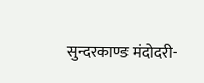सुन्दरकाण्डः मंदोदरी-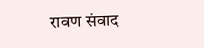रावण संवाद